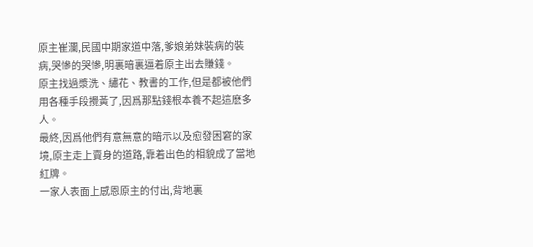原主崔瀾,民國中期家道中落,爹娘弟妹裝病的裝病,哭慘的哭慘,明裏暗裏逼着原主出去賺錢。
原主找過漿洗、繡花、教書的工作,但是都被他們用各種手段攪黃了,因爲那點錢根本養不起這麽多人。
最終,因爲他們有意無意的暗示以及愈發困窘的家境,原主走上賣身的道路,靠着出色的相貌成了當地紅牌。
一家人表面上感恩原主的付出,背地裏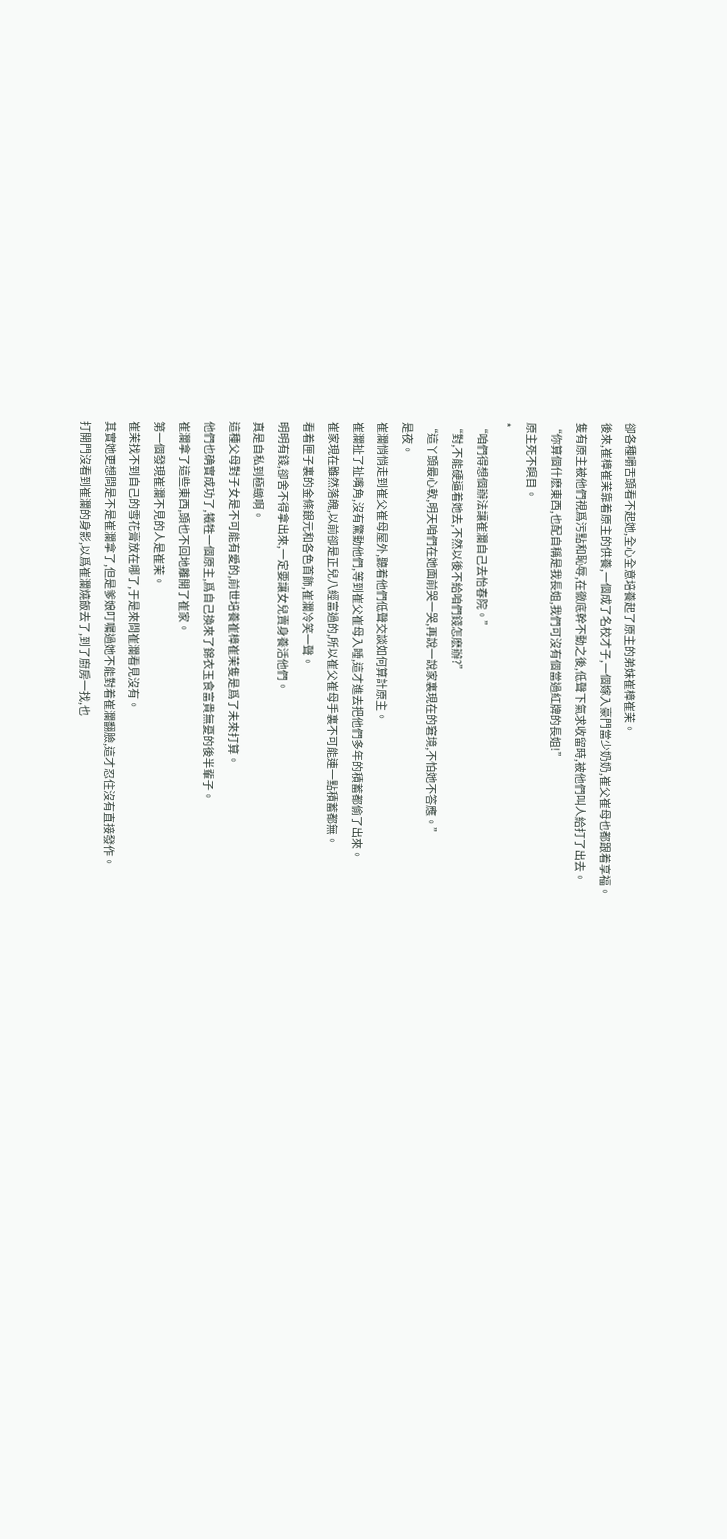卻各種嚼舌頭看不起她,全心全意培養起了原主的弟妹崔樟崔茉。
後來,崔樟崔茉靠着原主的供養,一個成了名校才子,一個嫁入豪門當少奶奶,崔父崔母也都跟着享福。
隻有原主被他們視爲污點和恥辱,在徹底幹不動之後,低聲下氣求收留時,被他們叫人給打了出去。
“你算個什麽東西,也配自稱是我長姐,我們可沒有個當過紅牌的長姐!”
原主死不瞑目。
*
“咱們得想個辦法讓崔瀾自己去怡春院。”
“對,不能硬逼着她去,不然以後不給咱們錢怎麽辦?”
“這丫頭最心軟,明天咱們在她面前哭一哭,再說一說家裏現在的窘境,不怕她不答應。”
是夜。
崔瀾悄悄走到崔父崔母屋外,聽着他們低聲交談如何算計原主。
崔瀾扯了扯嘴角,沒有驚動他們,等到崔父崔母入睡,這才進去把他們多年的積蓄都偷了出來。
崔家現在雖然落魄,以前卻是正兒八經富過的,所以崔父崔母手裏不可能連一點積蓄都無。
看着匣子裏的金條銀元和各色首飾,崔瀾冷笑一聲。
明明有錢,卻舍不得拿出來,一定要讓女兒賣身養活他們。
真是自私到極緻啊。
這種父母對子女是不可能有愛的,前世培養崔樟崔茉隻是爲了未來打算。
他們也确實成功了,犧牲一個原主,爲自己換來了錦衣玉食富貴無憂的後半輩子。
崔瀾拿了這些東西,頭也不回地離開了崔家。
第一個發現崔瀾不見的人是崔茉。
崔茉找不到自己的雪花膏放在哪了,于是來問崔瀾看見沒有。
其實她更想問是不是崔瀾拿了,但是爹娘叮囑過她不能對着崔瀾翻臉,這才忍住沒有直接發作。
打開門沒看到崔瀾的身影,以爲崔瀾燒飯去了,到了廚房一找,也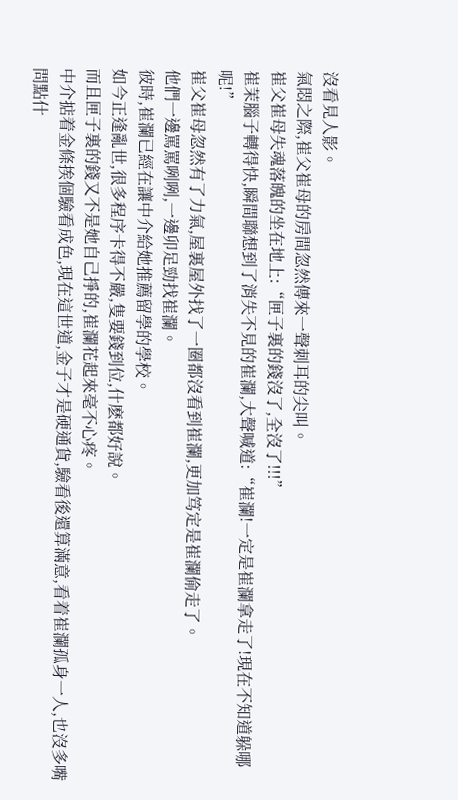沒看見人影。
氣悶之際,崔父崔母的房間忽然傳來一聲刺耳的尖叫。
崔父崔母失魂落魄的坐在地上:“匣子裏的錢沒了,全沒了!!!”
崔茉腦子轉得快,瞬間聯想到了消失不見的崔瀾,大聲喊道:“崔瀾!一定是崔瀾拿走了!現在不知道躲哪呢!”
崔父崔母忽然有了力氣,屋裏屋外找了一圈都沒看到崔瀾,更加笃定是崔瀾偷走了。
他們一邊罵罵咧咧,一邊卯足勁找崔瀾。
彼時,崔瀾已經在讓中介給她推薦留學的學校。
如今正逢亂世,很多程序卡得不嚴,隻要錢到位,什麽都好說。
而且匣子裏的錢又不是她自己掙的,崔瀾花起來毫不心疼。
中介掂着金條挨個驗看成色,現在這世道,金子才是硬通貨,驗看後還算滿意,看着崔瀾孤身一人,也沒多嘴問點什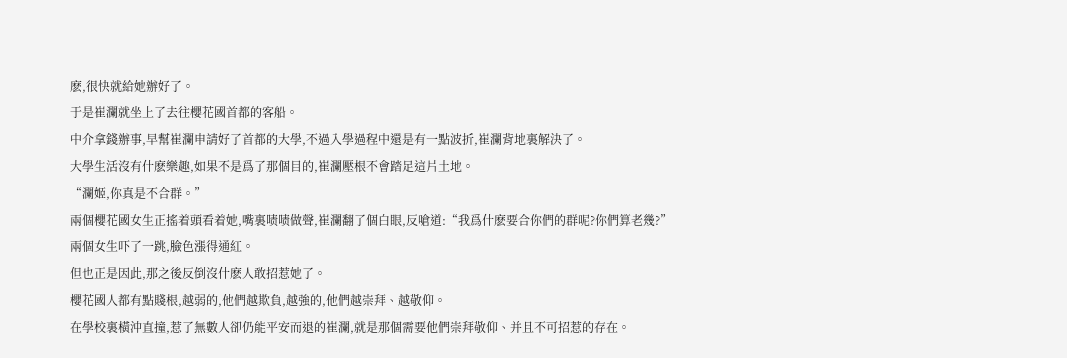麽,很快就給她辦好了。
于是崔瀾就坐上了去往櫻花國首都的客船。
中介拿錢辦事,早幫崔瀾申請好了首都的大學,不過入學過程中還是有一點波折,崔瀾背地裏解決了。
大學生活沒有什麽樂趣,如果不是爲了那個目的,崔瀾壓根不會踏足這片土地。
“瀾姬,你真是不合群。”
兩個櫻花國女生正搖着頭看着她,嘴裏啧啧做聲,崔瀾翻了個白眼,反嗆道:“我爲什麽要合你們的群呢?你們算老幾?”
兩個女生吓了一跳,臉色漲得通紅。
但也正是因此,那之後反倒沒什麽人敢招惹她了。
櫻花國人都有點賤根,越弱的,他們越欺負,越強的,他們越崇拜、越敬仰。
在學校裏橫沖直撞,惹了無數人卻仍能平安而退的崔瀾,就是那個需要他們崇拜敬仰、并且不可招惹的存在。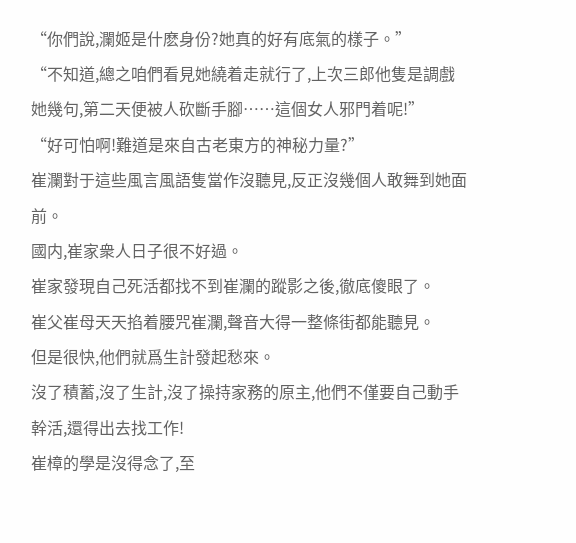“你們說,瀾姬是什麽身份?她真的好有底氣的樣子。”
“不知道,總之咱們看見她繞着走就行了,上次三郎他隻是調戲她幾句,第二天便被人砍斷手腳……這個女人邪門着呢!”
“好可怕啊!難道是來自古老東方的神秘力量?”
崔瀾對于這些風言風語隻當作沒聽見,反正沒幾個人敢舞到她面前。
國内,崔家衆人日子很不好過。
崔家發現自己死活都找不到崔瀾的蹤影之後,徹底傻眼了。
崔父崔母天天掐着腰咒崔瀾,聲音大得一整條街都能聽見。
但是很快,他們就爲生計發起愁來。
沒了積蓄,沒了生計,沒了操持家務的原主,他們不僅要自己動手幹活,還得出去找工作!
崔樟的學是沒得念了,至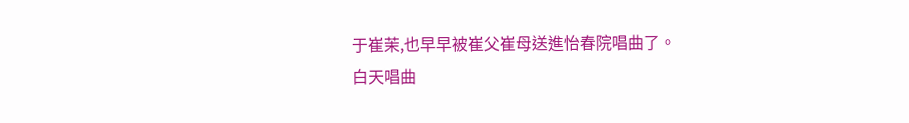于崔茉,也早早被崔父崔母送進怡春院唱曲了。
白天唱曲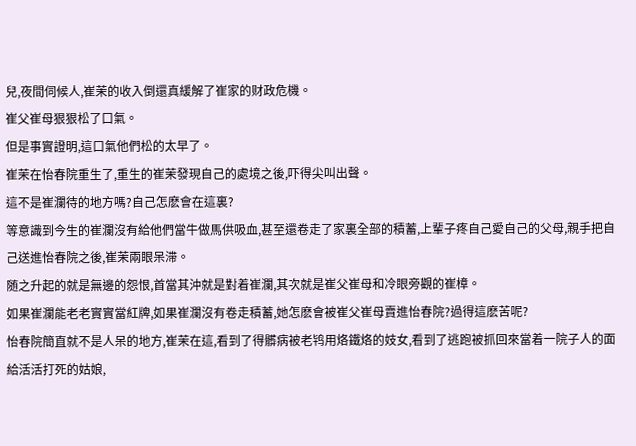兒,夜間伺候人,崔茉的收入倒還真緩解了崔家的财政危機。
崔父崔母狠狠松了口氣。
但是事實證明,這口氣他們松的太早了。
崔茉在怡春院重生了,重生的崔茉發現自己的處境之後,吓得尖叫出聲。
這不是崔瀾待的地方嗎?自己怎麽會在這裏?
等意識到今生的崔瀾沒有給他們當牛做馬供吸血,甚至還卷走了家裏全部的積蓄,上輩子疼自己愛自己的父母,親手把自己送進怡春院之後,崔茉兩眼呆滞。
随之升起的就是無邊的怨恨,首當其沖就是對着崔瀾,其次就是崔父崔母和冷眼旁觀的崔樟。
如果崔瀾能老老實實當紅牌,如果崔瀾沒有卷走積蓄,她怎麽會被崔父崔母賣進怡春院?過得這麽苦呢?
怡春院簡直就不是人呆的地方,崔茉在這,看到了得髒病被老鸨用烙鐵烙的妓女,看到了逃跑被抓回來當着一院子人的面給活活打死的姑娘,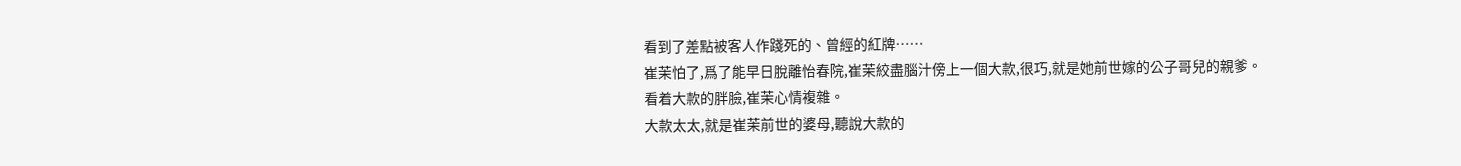看到了差點被客人作踐死的、曾經的紅牌……
崔茉怕了,爲了能早日脫離怡春院,崔茉絞盡腦汁傍上一個大款,很巧,就是她前世嫁的公子哥兒的親爹。
看着大款的胖臉,崔茉心情複雜。
大款太太,就是崔茉前世的婆母,聽說大款的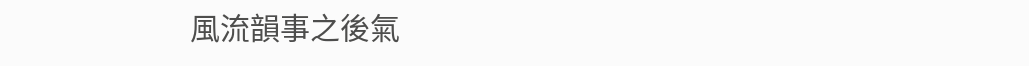風流韻事之後氣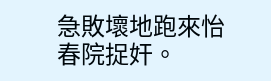急敗壞地跑來怡春院捉奸。